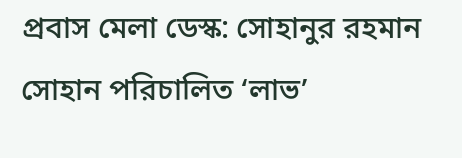প্রবাস মেলা ডেস্ক: সোহানুর রহমান সোহান পরিচালিত ‘লাভ’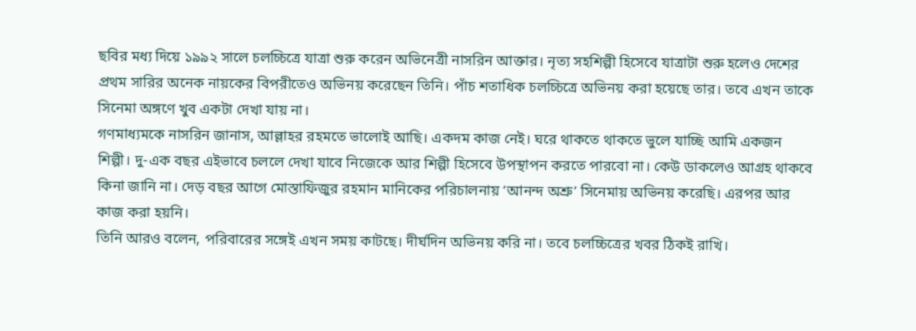ছবির মধ্য দিয়ে ১৯৯২ সালে চলচ্চিত্রে যাত্রা শুরু করেন অভিনেত্রী নাসরিন আক্তার। নৃত্য সহশিল্পী হিসেবে যাত্রাটা শুরু হলেও দেশের প্রথম সারির অনেক নায়কের বিপরীতেও অভিনয় করেছেন তিনি। পাঁচ শতাধিক চলচ্চিত্রে অভিনয় করা হয়েছে তার। তবে এখন তাকে সিনেমা অঙ্গণে খুব একটা দেখা যায় না।
গণমাধ্যমকে নাসরিন জানাস, আল্লাহর রহমতে ভালোই আছি। একদম কাজ নেই। ঘরে থাকতে থাকতে ভুলে যাচ্ছি আমি একজন শিল্পী। দু-এক বছর এইভাবে চললে দেখা যাবে নিজেকে আর শিল্পী হিসেবে উপস্থাপন করতে পারবো না। কেউ ডাকলেও আগ্রহ থাকবে কিনা জানি না। দেড় বছর আগে মোস্তাফিজুর রহমান মানিকের পরিচালনায় ‘আনন্দ অশ্রু’ সিনেমায় অভিনয় করেছি। এরপর আর কাজ করা হয়নি।
তিনি আরও বলেন, পরিবারের সঙ্গেই এখন সময় কাটছে। দীর্ঘদিন অভিনয় করি না। তবে চলচ্চিত্রের খবর ঠিকই রাখি।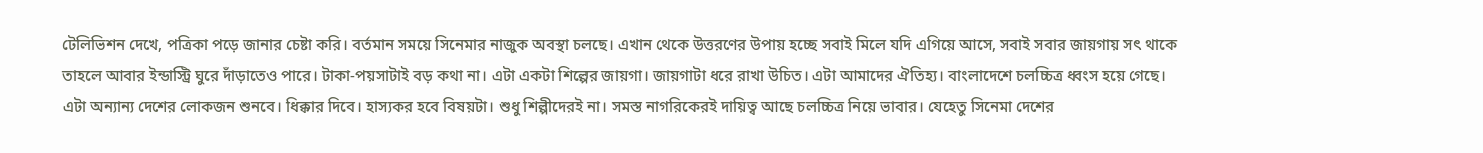টেলিভিশন দেখে, পত্রিকা পড়ে জানার চেষ্টা করি। বর্তমান সময়ে সিনেমার নাজুক অবস্থা চলছে। এখান থেকে উত্তরণের উপায় হচ্ছে সবাই মিলে যদি এগিয়ে আসে, সবাই সবার জায়গায় সৎ থাকে তাহলে আবার ইন্ডাস্ট্রি ঘুরে দাঁড়াতেও পারে। টাকা-পয়সাটাই বড় কথা না। এটা একটা শিল্পের জায়গা। জায়গাটা ধরে রাখা উচিত। এটা আমাদের ঐতিহ্য। বাংলাদেশে চলচ্চিত্র ধ্বংস হয়ে গেছে। এটা অন্যান্য দেশের লোকজন শুনবে। ধিক্কার দিবে। হাস্যকর হবে বিষয়টা। শুধু শিল্পীদেরই না। সমস্ত নাগরিকেরই দায়িত্ব আছে চলচ্চিত্র নিয়ে ভাবার। যেহেতু সিনেমা দেশের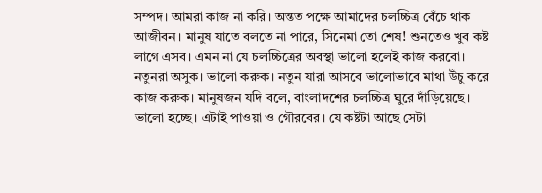সম্পদ। আমরা কাজ না করি। অন্তত পক্ষে আমাদের চলচ্চিত্র বেঁচে থাক আজীবন। মানুষ যাতে বলতে না পারে, সিনেমা তো শেষ! শুনতেও খুব কষ্ট লাগে এসব। এমন না যে চলচ্চিত্রের অবস্থা ভালো হলেই কাজ করবো। নতুনরা অসুক। ভালো করুক। নতুন যারা আসবে ভালোভাবে মাথা উঁচু করে কাজ করুক। মানুষজন যদি বলে, বাংলাদশের চলচ্চিত্র ঘুরে দাঁড়িয়েছে। ভালো হচ্ছে। এটাই পাওয়া ও গৌরবের। যে কষ্টটা আছে সেটা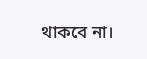থাকবে না।